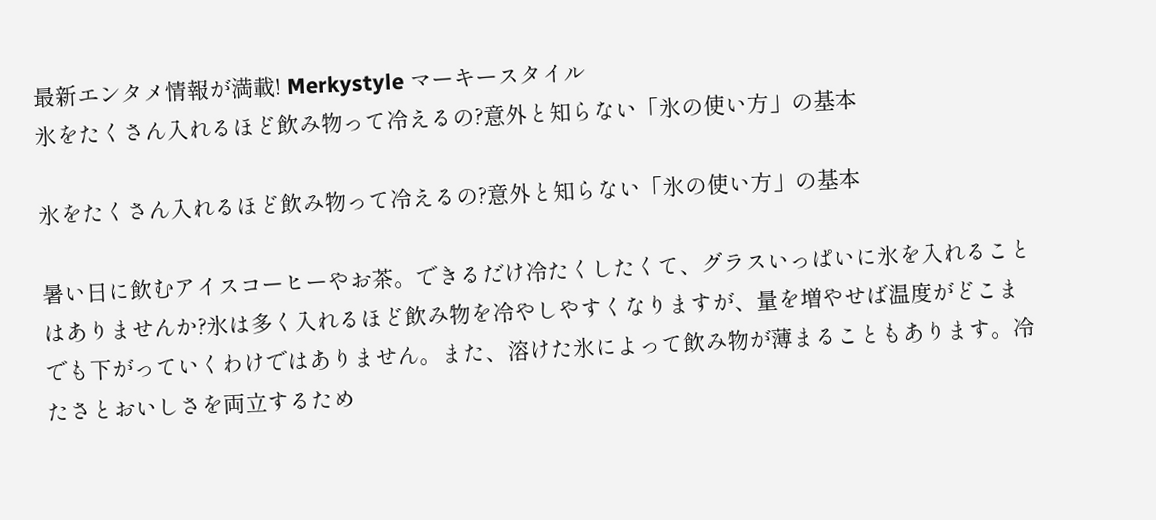最新エンタメ情報が満載! Merkystyle マーキースタイル
氷をたくさん入れるほど飲み物って冷えるの?意外と知らない「氷の使い方」の基本

氷をたくさん入れるほど飲み物って冷えるの?意外と知らない「氷の使い方」の基本

暑い日に飲むアイスコーヒーやお茶。できるだけ冷たくしたくて、グラスいっぱいに氷を入れることはありませんか?氷は多く入れるほど飲み物を冷やしやすくなりますが、量を増やせば温度がどこまでも下がっていくわけではありません。また、溶けた氷によって飲み物が薄まることもあります。冷たさとおいしさを両立するため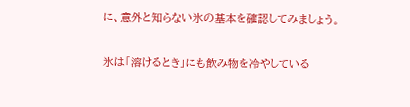に、意外と知らない氷の基本を確認してみましょう。

氷は「溶けるとき」にも飲み物を冷やしている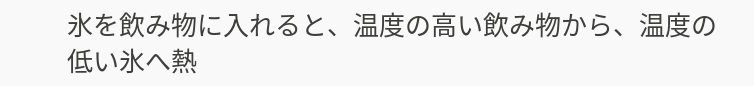氷を飲み物に入れると、温度の高い飲み物から、温度の低い氷へ熱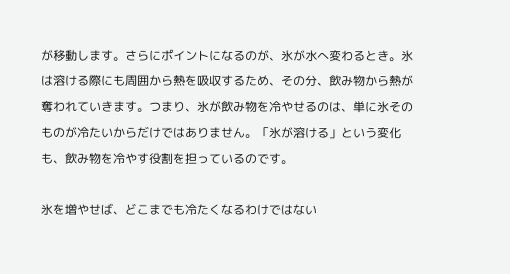が移動します。さらにポイントになるのが、氷が水へ変わるとき。氷は溶ける際にも周囲から熱を吸収するため、その分、飲み物から熱が奪われていきます。つまり、氷が飲み物を冷やせるのは、単に氷そのものが冷たいからだけではありません。「氷が溶ける」という変化も、飲み物を冷やす役割を担っているのです。

氷を増やせば、どこまでも冷たくなるわけではない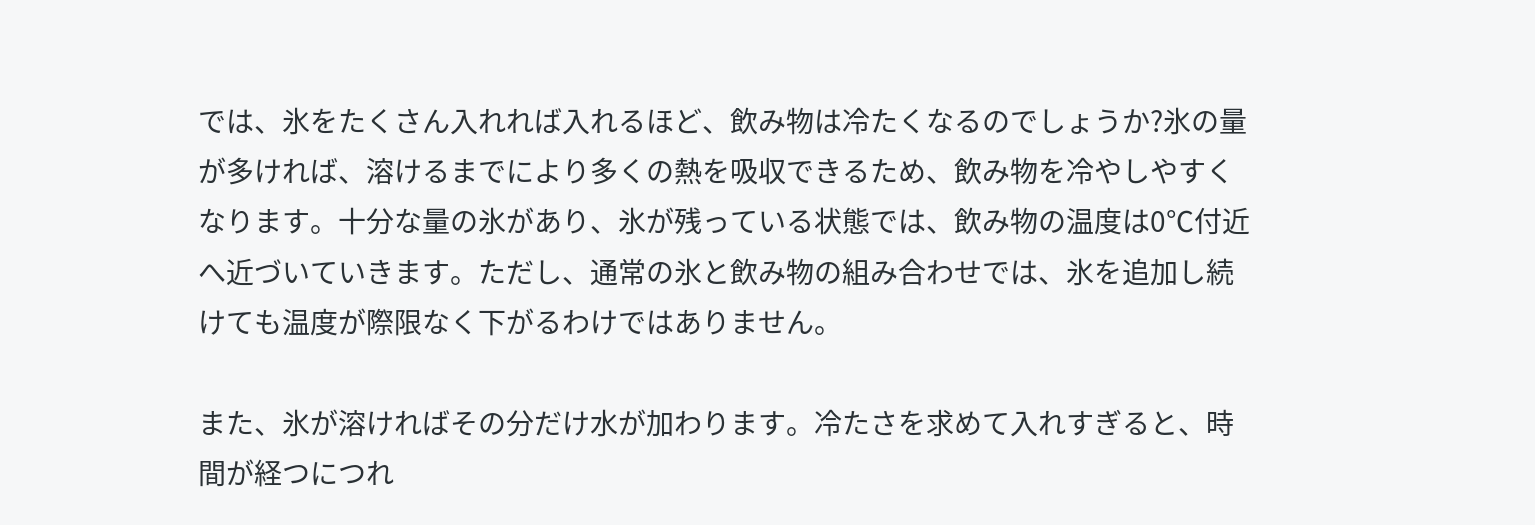では、氷をたくさん入れれば入れるほど、飲み物は冷たくなるのでしょうか?氷の量が多ければ、溶けるまでにより多くの熱を吸収できるため、飲み物を冷やしやすくなります。十分な量の氷があり、氷が残っている状態では、飲み物の温度は0℃付近へ近づいていきます。ただし、通常の氷と飲み物の組み合わせでは、氷を追加し続けても温度が際限なく下がるわけではありません。

また、氷が溶ければその分だけ水が加わります。冷たさを求めて入れすぎると、時間が経つにつれ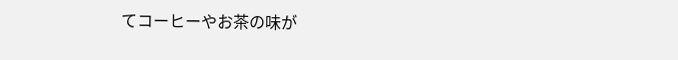てコーヒーやお茶の味が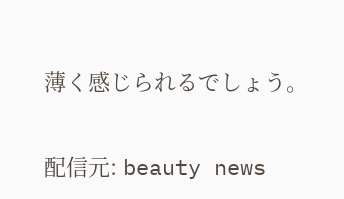薄く感じられるでしょう。

配信元: beauty news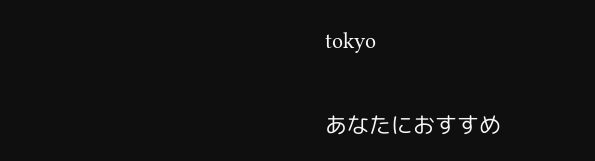tokyo

あなたにおすすめ